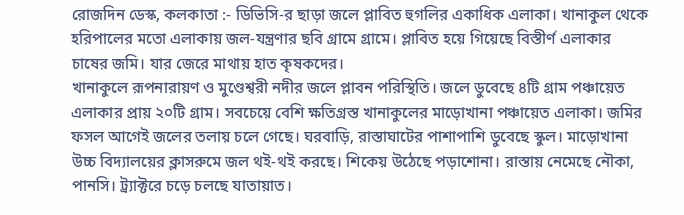রোজদিন ডেস্ক, কলকাতা :- ডিভিসি-র ছাড়া জলে প্লাবিত হুগলির একাধিক এলাকা। খানাকুল থেকে হরিপালের মতো এলাকায় জল-যন্ত্রণার ছবি গ্রামে গ্রামে। প্লাবিত হয়ে গিয়েছে বিস্তীর্ণ এলাকার চাষের জমি। যার জেরে মাথায় হাত কৃষকদের।
খানাকুলে রূপনারায়ণ ও মুণ্ডেশ্বরী নদীর জলে প্লাবন পরিস্থিতি। জলে ডুবেছে ৪টি গ্রাম পঞ্চায়েত এলাকার প্রায় ২০টি গ্রাম। সবচেয়ে বেশি ক্ষতিগ্রস্ত খানাকুলের মাড়োখানা পঞ্চায়েত এলাকা। জমির ফসল আগেই জলের তলায় চলে গেছে। ঘরবাড়ি, রাস্তাঘাটের পাশাপাশি ডুবেছে স্কুল। মাড়োখানা উচ্চ বিদ্যালয়ের ক্লাসরুমে জল থই-থই করছে। শিকেয় উঠেছে পড়াশোনা। রাস্তায় নেমেছে নৌকা, পানসি। ট্র্যাক্টরে চড়ে চলছে যাতায়াত।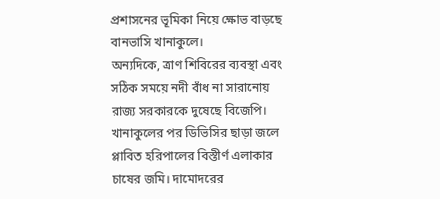প্রশাসনের ভূমিকা নিয়ে ক্ষোভ বাড়ছে বানভাসি খানাকুলে।
অন্যদিকে, ত্রাণ শিবিরের ব্যবস্থা এবং সঠিক সময়ে নদী বাঁধ না সারানোয় রাজ্য সরকারকে দুষেছে বিজেপি। খানাকুলের পর ডিভিসির ছাড়া জলে প্লাবিত হরিপালের বিস্তীর্ণ এলাকার চাষের জমি। দামোদরের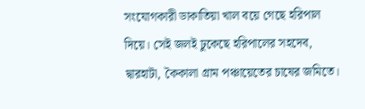সংযোগকারী ডাকাতিয়া খাল বয়ে গেছে হরিপাল দিয়ে। সেই জলই ঢুকেছে হরিপালের সহদেব, দ্বারহাটা, কৈকালা গ্ৰাম পঞ্চায়েতের চাষের জমিতে।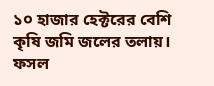১০ হাজার হেক্টরের বেশি কৃষি জমি জলের তলায়। ফসল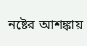নষ্টের আশঙ্কায়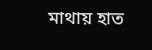মাথায় হাত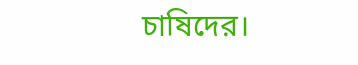চাষিদের।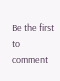Be the first to comment